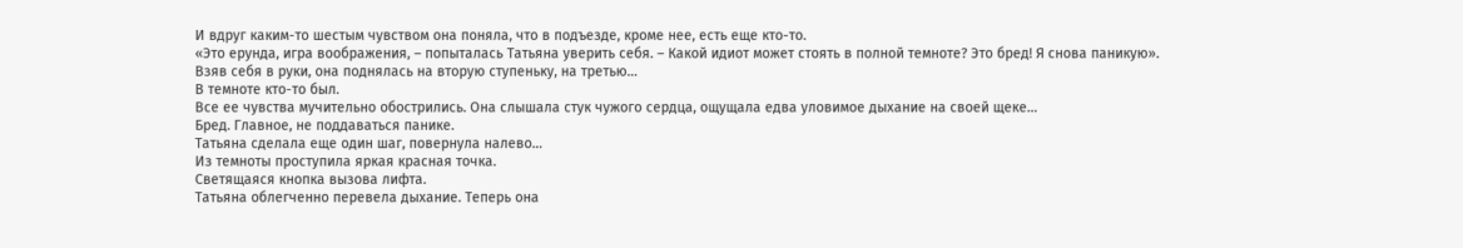И вдруг каким-то шестым чувством она поняла, что в подъезде, кроме нее, есть еще кто-то.
«Это ерунда, игра воображения, – попыталась Татьяна уверить себя. – Какой идиот может стоять в полной темноте? Это бред! Я снова паникую».
Взяв себя в руки, она поднялась на вторую ступеньку, на третью…
В темноте кто-то был.
Все ее чувства мучительно обострились. Она слышала стук чужого сердца, ощущала едва уловимое дыхание на своей щеке…
Бред. Главное, не поддаваться панике.
Татьяна сделала еще один шаг, повернула налево…
Из темноты проступила яркая красная точка.
Светящаяся кнопка вызова лифта.
Татьяна облегченно перевела дыхание. Теперь она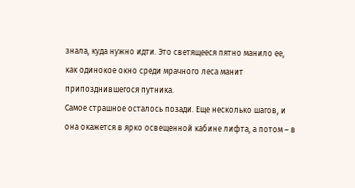знала, куда нужно идти. Это светящееся пятно манило ее, как одинокое окно среди мрачного леса манит припозднившегося путника.
Самое страшное осталось позади. Еще несколько шагов, и она окажется в ярко освещенной кабине лифта, а потом – в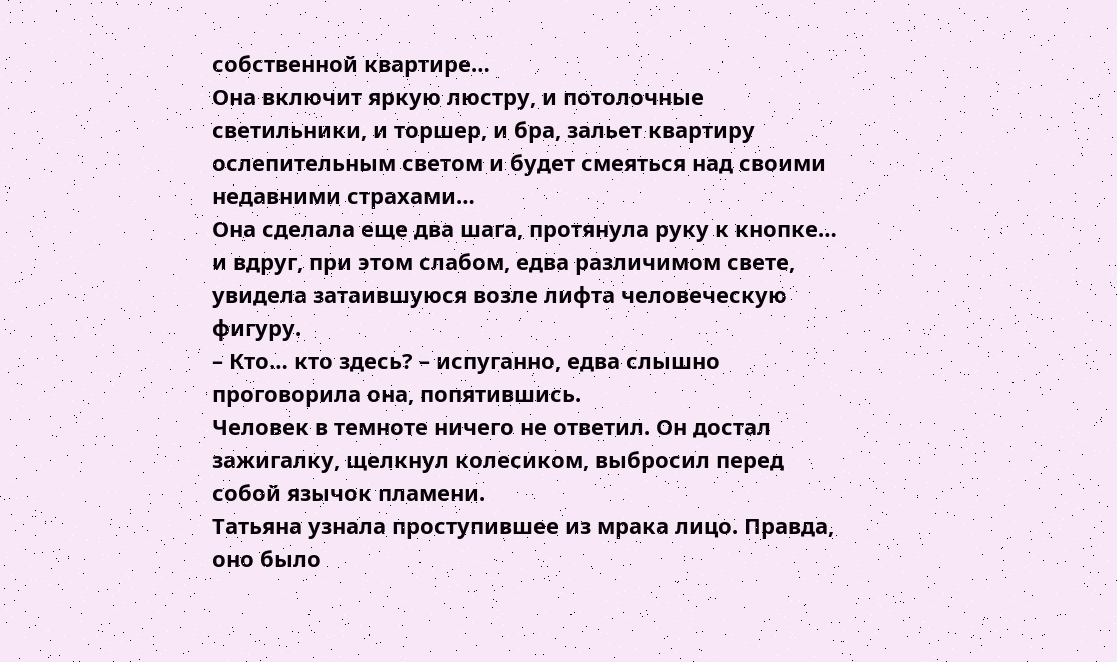собственной квартире…
Она включит яркую люстру, и потолочные светильники, и торшер, и бра, зальет квартиру ослепительным светом и будет смеяться над своими недавними страхами…
Она сделала еще два шага, протянула руку к кнопке… и вдруг, при этом слабом, едва различимом свете, увидела затаившуюся возле лифта человеческую фигуру.
– Кто… кто здесь? – испуганно, едва слышно проговорила она, попятившись.
Человек в темноте ничего не ответил. Он достал зажигалку, щелкнул колесиком, выбросил перед собой язычок пламени.
Татьяна узнала проступившее из мрака лицо. Правда, оно было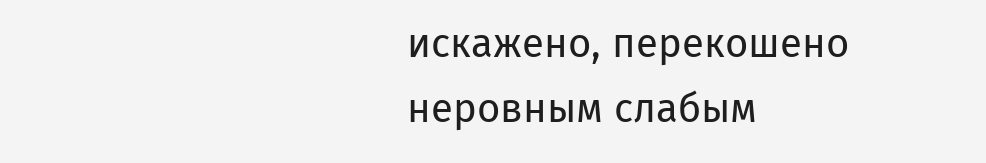искажено, перекошено неровным слабым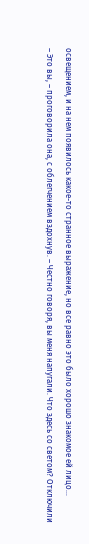освещением, и на нем появилось какое-то странное выражение, но все равно это было хорошо знакомое ей лицо…
– Это вы, – проговорила она, с облегчением вздохнув. – Честно говоря, вы меня напугали. Что здесь со светом? Отключили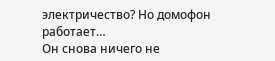электричество? Но домофон работает…
Он снова ничего не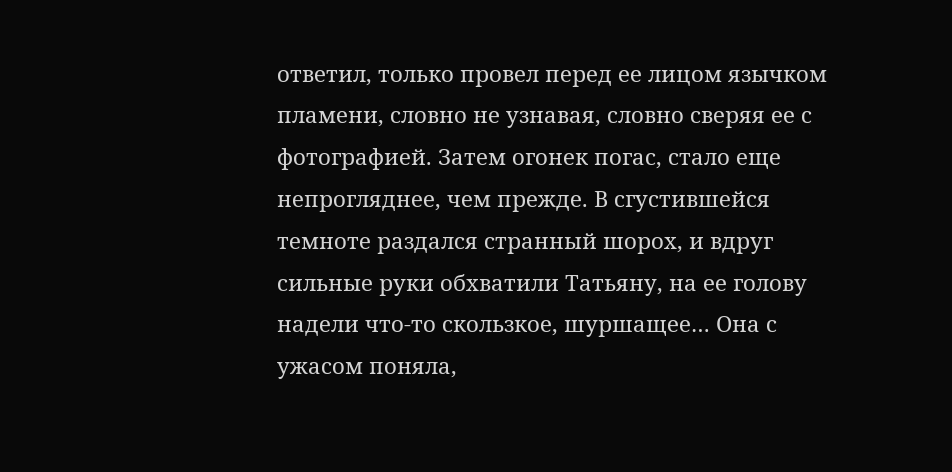ответил, только провел перед ее лицом язычком пламени, словно не узнавая, словно сверяя ее с фотографией. Затем огонек погас, стало еще непрогляднее, чем прежде. В сгустившейся темноте раздался странный шорох, и вдруг сильные руки обхватили Татьяну, на ее голову надели что-то скользкое, шуршащее… Она с ужасом поняла,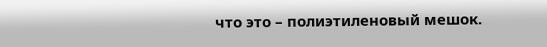что это – полиэтиленовый мешок.